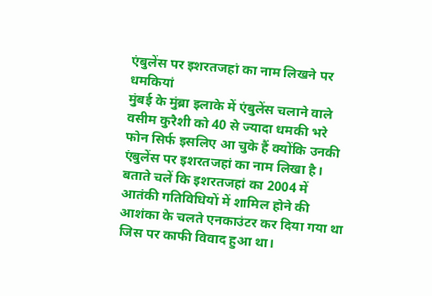एंबुलेंस पर इशरतजहां का नाम लिखने पर धमकियां
मुंबई के मुंब्रा इलाके में एंबुलेंस चलाने वाले वसीम कुरैशी को 40 से ज्यादा धमकी भरे फोन सिर्फ इसलिए आ चुके हैं क्योंकि उनकी एंबुलेंस पर इशरतजहां का नाम लिखा है।
बताते चलें कि इशरतजहां का 2004 में आतंकी गतिविधियों में शामिल होने की आशंका के चलते एनकाउंटर कर दिया गया था जिस पर काफी विवाद हुआ था।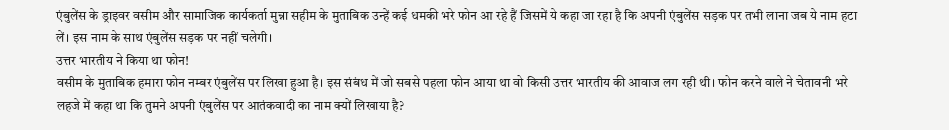एंबुलेंस के ड्राइवर वसीम और सामाजिक कार्यकर्ता मुन्ना सहीम के मुताबिक उन्हें कई धमकी भरे फोन आ रहे हैं जिसमें ये कहा जा रहा है कि अपनी एंबुलेंस सड़क पर तभी लाना जब ये नाम हटा लें। इस नाम के साथ एंबुलेंस सड़क पर नहीं चलेगी।
उत्तर भारतीय ने किया था फोन!
वसीम के मुताबिक हमारा फोन नम्बर एंबुलेंस पर लिखा हुआ है। इस संबंध में जो सबसे पहला फोन आया था वो किसी उत्तर भारतीय की आवाज लग रही थी। फोन करने वाले ने चेतावनी भरे लहजे में कहा था कि तुमने अपनी एंबुलेंस पर आतंकवादी का नाम क्यों लिखाया है?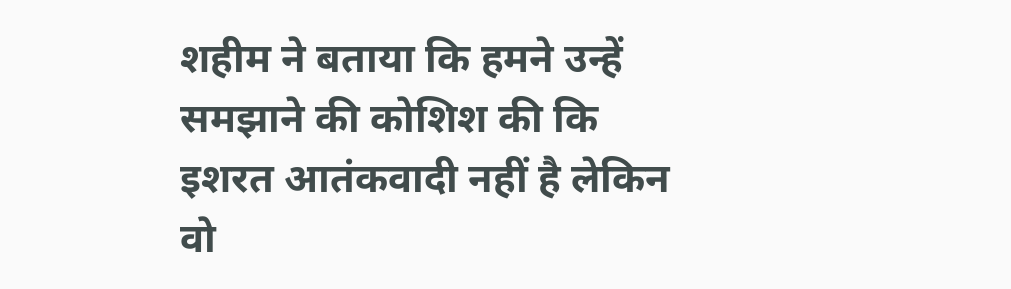शहीम ने बताया कि हमने उन्हें समझाने की कोशिश की कि इशरत आतंकवादी नहीं है लेकिन वो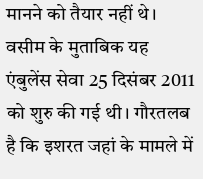मानने को तैयार नहीं थे। वसीम के मुताबिक यह एंबुलेंस सेवा 25 दिसंबर 2011 को शुरु की गई थी। गौरतलब है कि इशरत जहां के मामले में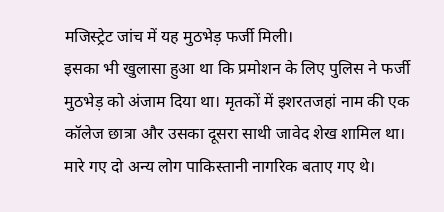मजिस्ट्रेट जांच में यह मुठभेड़ फर्जी मिली।
इसका भी खुलासा हुआ था कि प्रमोशन के लिए पुलिस ने फर्जी मुठभेड़ को अंजाम दिया था। मृतकों में इशरतजहां नाम की एक कॉलेज छात्रा और उसका दूसरा साथी जावेद शेख शामिल था। मारे गए दो अन्य लोग पाकिस्तानी नागरिक बताए गए थे।